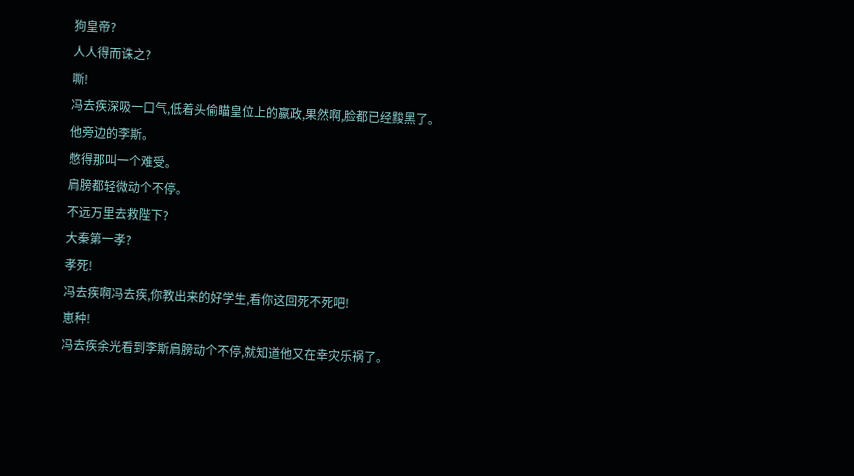狗皇帝?
人人得而诛之?
嘶!
冯去疾深吸一口气,低着头偷瞄皇位上的嬴政,果然啊,脸都已经黢黑了。
他旁边的李斯。
憋得那叫一个难受。
肩膀都轻微动个不停。
不远万里去救陛下?
大秦第一孝?
孝死!
冯去疾啊冯去疾,你教出来的好学生,看你这回死不死吧!
崽种!
冯去疾余光看到李斯肩膀动个不停,就知道他又在幸灾乐祸了。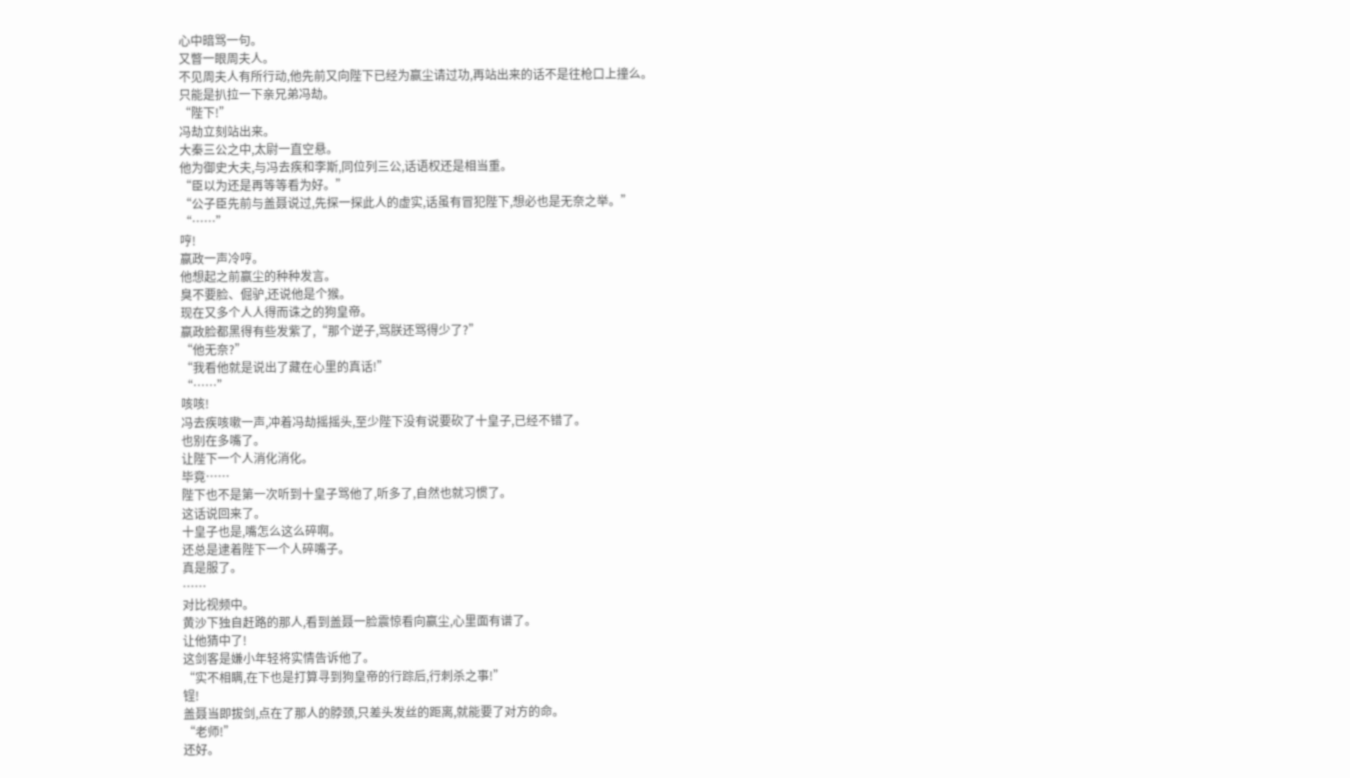心中暗骂一句。
又瞥一眼周夫人。
不见周夫人有所行动,他先前又向陛下已经为赢尘请过功,再站出来的话不是往枪口上撞么。
只能是扒拉一下亲兄弟冯劫。
“陛下!”
冯劫立刻站出来。
大秦三公之中,太尉一直空悬。
他为御史大夫,与冯去疾和李斯,同位列三公,话语权还是相当重。
“臣以为还是再等等看为好。”
“公子臣先前与盖聂说过,先探一探此人的虚实,话虽有冒犯陛下,想必也是无奈之举。”
“……”
哼!
嬴政一声冷哼。
他想起之前赢尘的种种发言。
臭不要脸、倔驴,还说他是个猴。
现在又多个人人得而诛之的狗皇帝。
嬴政脸都黑得有些发紫了,“那个逆子,骂朕还骂得少了?”
“他无奈?”
“我看他就是说出了藏在心里的真话!”
“……”
咳咳!
冯去疾咳嗽一声,冲着冯劫摇摇头,至少陛下没有说要砍了十皇子,已经不错了。
也别在多嘴了。
让陛下一个人消化消化。
毕竟……
陛下也不是第一次听到十皇子骂他了,听多了,自然也就习惯了。
这话说回来了。
十皇子也是,嘴怎么这么碎啊。
还总是逮着陛下一个人碎嘴子。
真是服了。
……
对比视频中。
黄沙下独自赶路的那人,看到盖聂一脸震惊看向赢尘,心里面有谱了。
让他猜中了!
这剑客是嫌小年轻将实情告诉他了。
“实不相瞒,在下也是打算寻到狗皇帝的行踪后,行刺杀之事!”
锃!
盖聂当即拔剑,点在了那人的脖颈,只差头发丝的距离,就能要了对方的命。
“老师!”
还好。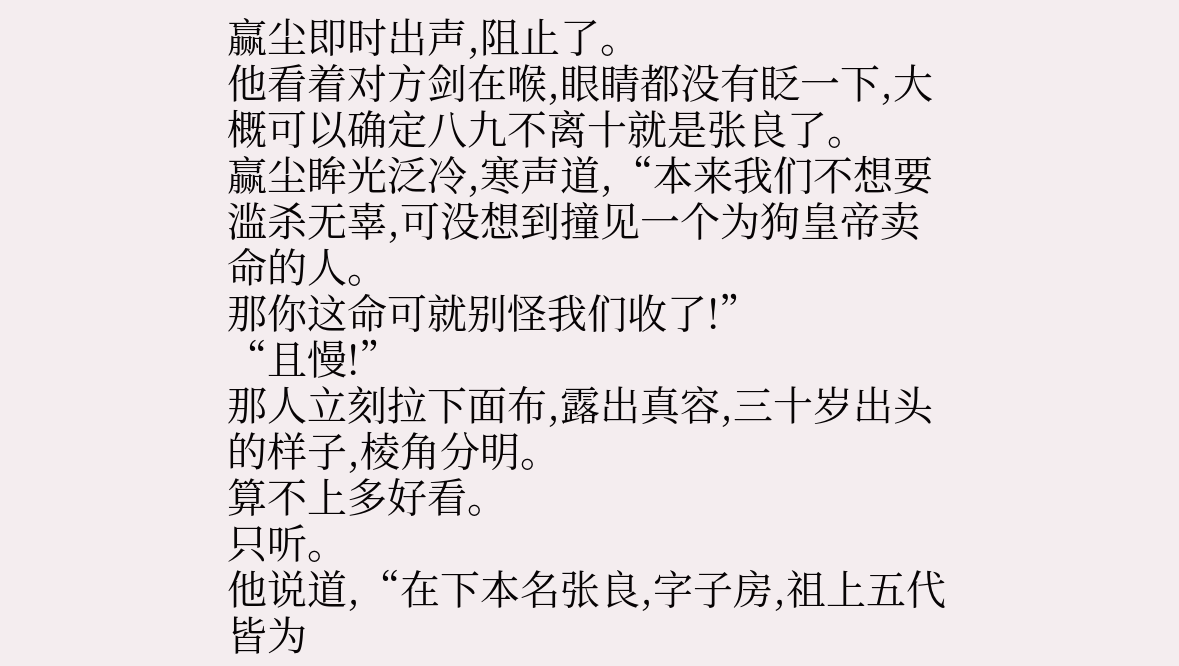赢尘即时出声,阻止了。
他看着对方剑在喉,眼睛都没有眨一下,大概可以确定八九不离十就是张良了。
赢尘眸光泛冷,寒声道,“本来我们不想要滥杀无辜,可没想到撞见一个为狗皇帝卖命的人。
那你这命可就别怪我们收了!”
“且慢!”
那人立刻拉下面布,露出真容,三十岁出头的样子,棱角分明。
算不上多好看。
只听。
他说道,“在下本名张良,字子房,祖上五代皆为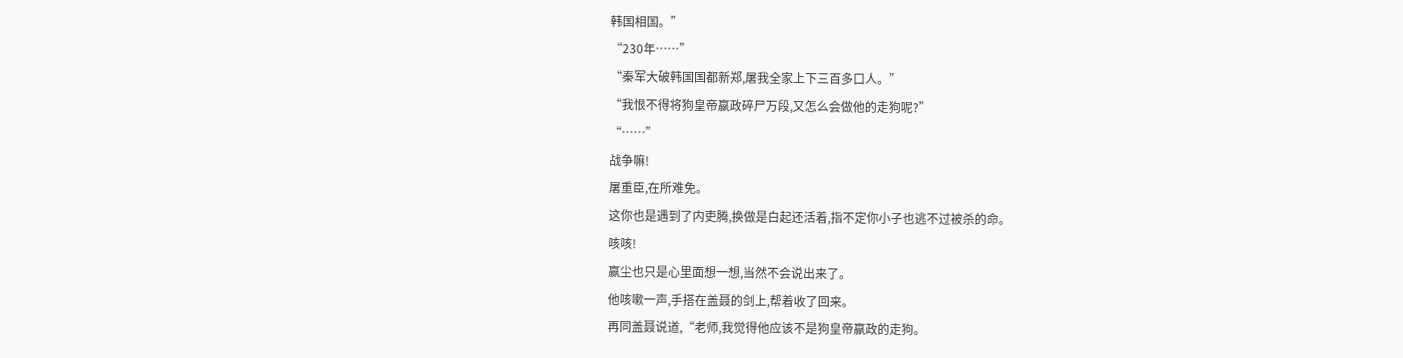韩国相国。”
“230年……”
“秦军大破韩国国都新郑,屠我全家上下三百多口人。”
“我恨不得将狗皇帝嬴政碎尸万段,又怎么会做他的走狗呢?”
“……”
战争嘛!
屠重臣,在所难免。
这你也是遇到了内吏腾,换做是白起还活着,指不定你小子也逃不过被杀的命。
咳咳!
赢尘也只是心里面想一想,当然不会说出来了。
他咳嗽一声,手搭在盖聂的剑上,帮着收了回来。
再同盖聂说道,“老师,我觉得他应该不是狗皇帝嬴政的走狗。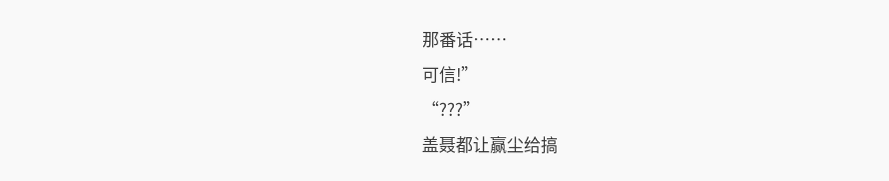那番话……
可信!”
“???”
盖聂都让赢尘给搞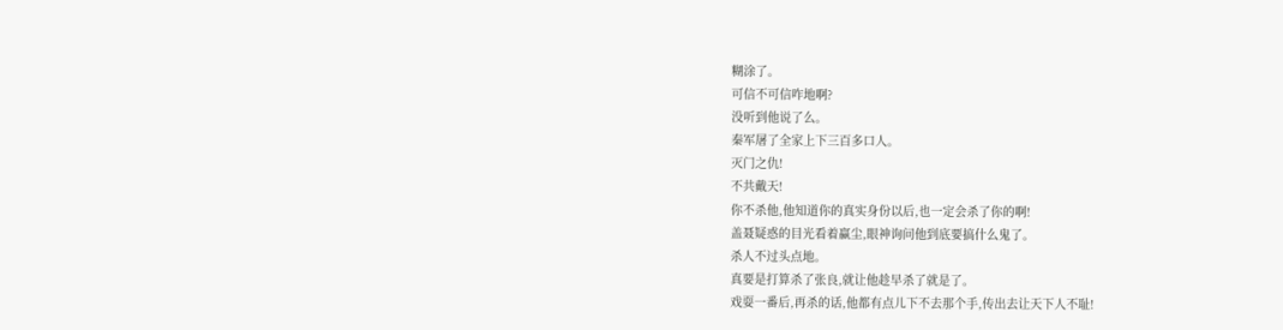糊涂了。
可信不可信咋地啊?
没听到他说了么。
秦军屠了全家上下三百多口人。
灭门之仇!
不共戴天!
你不杀他,他知道你的真实身份以后,也一定会杀了你的啊!
盖聂疑惑的目光看着赢尘,眼神询问他到底要搞什么鬼了。
杀人不过头点地。
真要是打算杀了张良,就让他趁早杀了就是了。
戏耍一番后,再杀的话,他都有点儿下不去那个手,传出去让天下人不耻!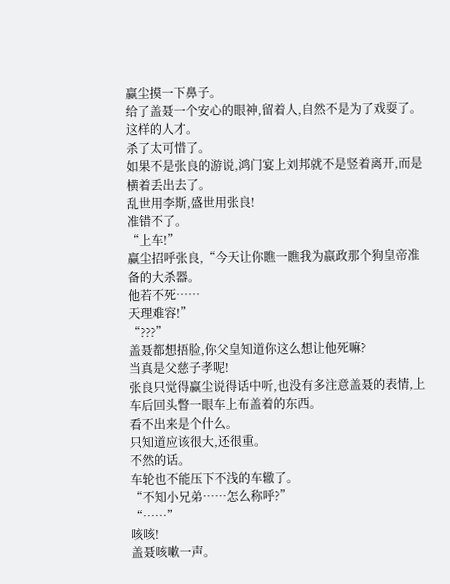赢尘摸一下鼻子。
给了盖聂一个安心的眼神,留着人,自然不是为了戏耍了。
这样的人才。
杀了太可惜了。
如果不是张良的游说,鸿门宴上刘邦就不是竖着离开,而是横着丢出去了。
乱世用李斯,盛世用张良!
准错不了。
“上车!”
赢尘招呼张良,“今天让你瞧一瞧我为嬴政那个狗皇帝准备的大杀器。
他若不死……
天理难容!”
“???”
盖聂都想捂脸,你父皇知道你这么想让他死嘛?
当真是父慈子孝呢!
张良只觉得赢尘说得话中听,也没有多注意盖聂的表情,上车后回头瞥一眼车上布盖着的东西。
看不出来是个什么。
只知道应该很大,还很重。
不然的话。
车轮也不能压下不浅的车辙了。
“不知小兄弟……怎么称呼?”
“……”
咳咳!
盖聂咳嗽一声。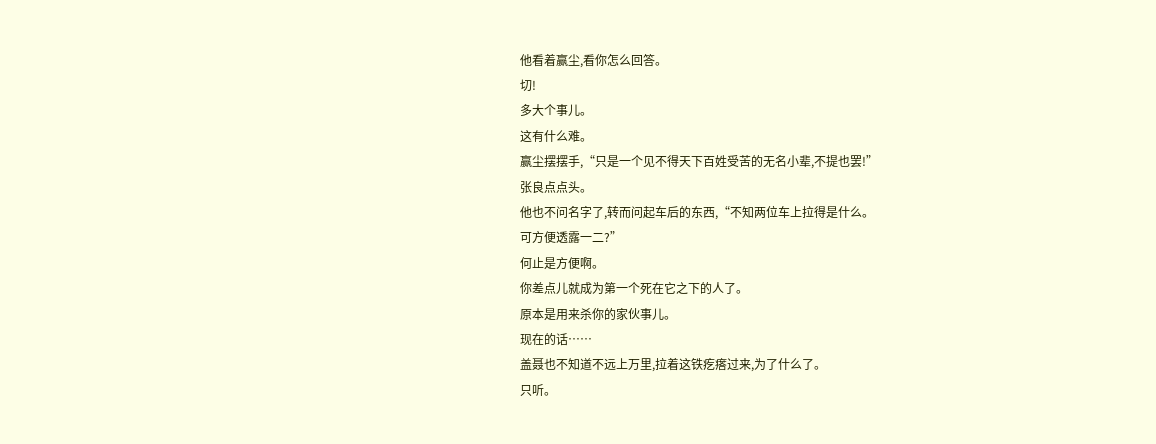他看着赢尘,看你怎么回答。
切!
多大个事儿。
这有什么难。
赢尘摆摆手,“只是一个见不得天下百姓受苦的无名小辈,不提也罢!”
张良点点头。
他也不问名字了,转而问起车后的东西,“不知两位车上拉得是什么。
可方便透露一二?”
何止是方便啊。
你差点儿就成为第一个死在它之下的人了。
原本是用来杀你的家伙事儿。
现在的话……
盖聂也不知道不远上万里,拉着这铁疙瘩过来,为了什么了。
只听。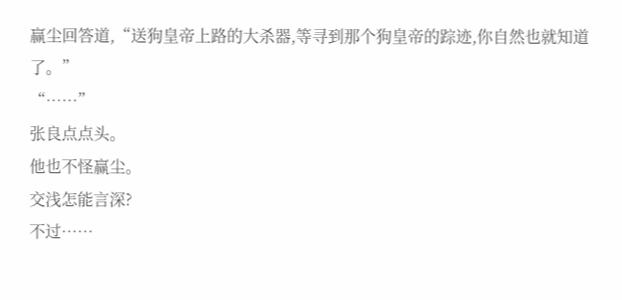赢尘回答道,“送狗皇帝上路的大杀器,等寻到那个狗皇帝的踪迹,你自然也就知道了。”
“……”
张良点点头。
他也不怪赢尘。
交浅怎能言深?
不过……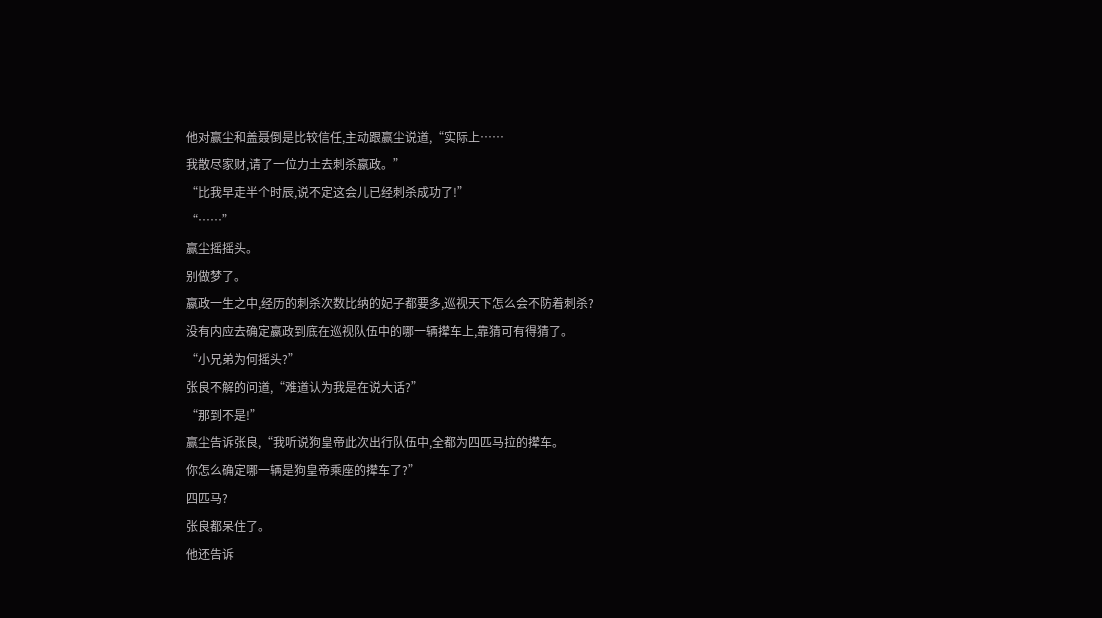他对赢尘和盖聂倒是比较信任,主动跟赢尘说道,“实际上……
我散尽家财,请了一位力土去刺杀嬴政。”
“比我早走半个时辰,说不定这会儿已经刺杀成功了!”
“……”
赢尘摇摇头。
别做梦了。
嬴政一生之中,经历的刺杀次数比纳的妃子都要多,巡视天下怎么会不防着刺杀?
没有内应去确定嬴政到底在巡视队伍中的哪一辆撵车上,靠猜可有得猜了。
“小兄弟为何摇头?”
张良不解的问道,“难道认为我是在说大话?”
“那到不是!”
赢尘告诉张良,“我听说狗皇帝此次出行队伍中,全都为四匹马拉的撵车。
你怎么确定哪一辆是狗皇帝乘座的撵车了?”
四匹马?
张良都呆住了。
他还告诉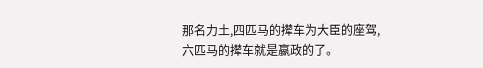那名力土,四匹马的撵车为大臣的座驾,六匹马的撵车就是嬴政的了。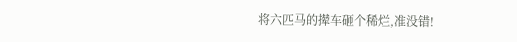将六匹马的撵车砸个稀烂,准没错!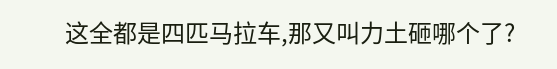这全都是四匹马拉车,那又叫力土砸哪个了?